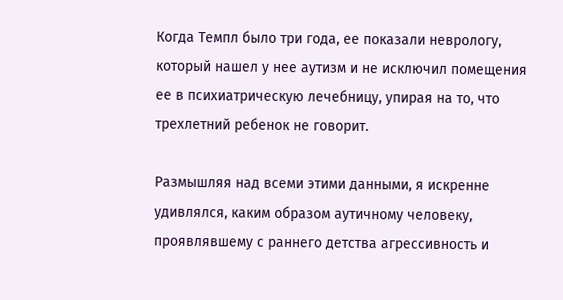Когда Темпл было три года, ее показали неврологу, который нашел у нее аутизм и не исключил помещения ее в психиатрическую лечебницу, упирая на то, что трехлетний ребенок не говорит.

Размышляя над всеми этими данными, я искренне удивлялся, каким образом аутичному человеку, проявлявшему с раннего детства агрессивность и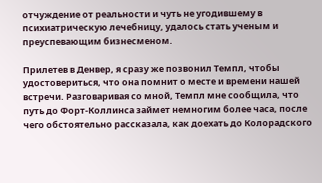отчуждение от реальности и чуть не угодившему в психиатрическую лечебницу, удалось стать ученым и преуспевающим бизнесменом.

Прилетев в Денвер, я сразу же позвонил Темпл, чтобы удостовериться, что она помнит о месте и времени нашей встречи. Разговаривая со мной, Темпл мне сообщила, что путь до Форт-Коллинса займет немногим более часа, после чего обстоятельно рассказала, как доехать до Колорадского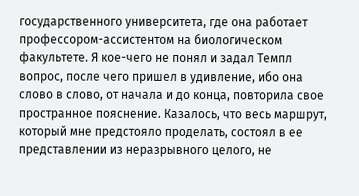государственного университета, где она работает профессором-ассистентом на биологическом факультете. Я кое-чего не понял и задал Темпл вопрос, после чего пришел в удивление, ибо она слово в слово, от начала и до конца, повторила свое пространное пояснение. Казалось, что весь маршрут, который мне предстояло проделать, состоял в ее представлении из неразрывного целого, не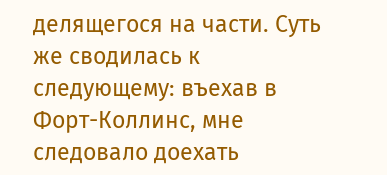делящегося на части. Суть же сводилась к следующему: въехав в Форт-Коллинс, мне следовало доехать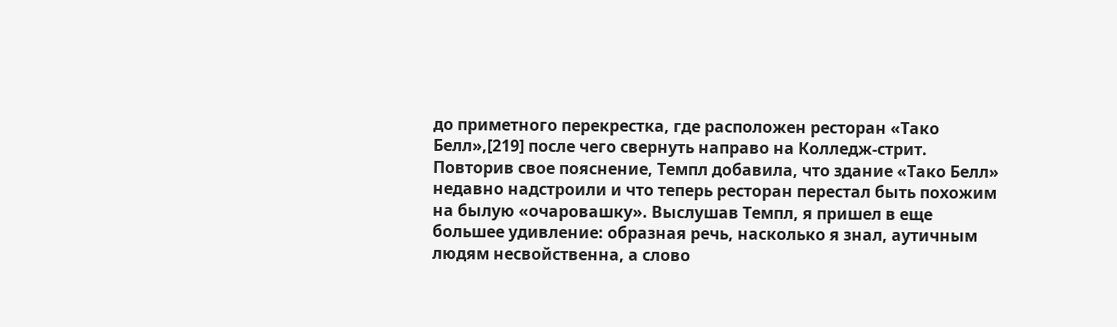до приметного перекрестка, где расположен ресторан «Тако Белл»,[219] после чего свернуть направо на Колледж-стрит. Повторив свое пояснение, Темпл добавила, что здание «Тако Белл» недавно надстроили и что теперь ресторан перестал быть похожим на былую «очаровашку». Выслушав Темпл, я пришел в еще большее удивление: образная речь, насколько я знал, аутичным людям несвойственна, а слово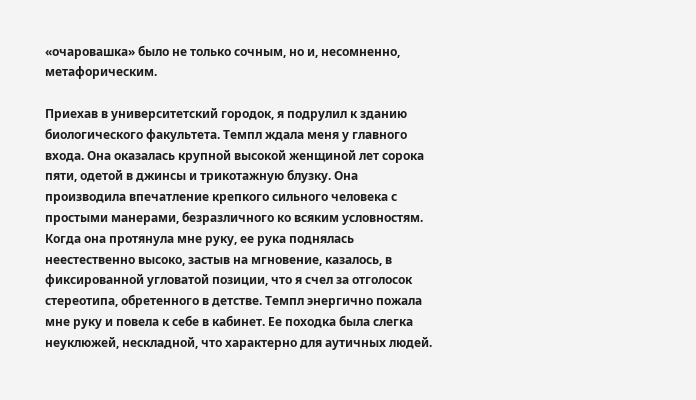«очаровашка» было не только сочным, но и, несомненно, метафорическим.

Приехав в университетский городок, я подрулил к зданию биологического факультета. Темпл ждала меня у главного входа. Она оказалась крупной высокой женщиной лет сорока пяти, одетой в джинсы и трикотажную блузку. Она производила впечатление крепкого сильного человека с простыми манерами, безразличного ко всяким условностям. Когда она протянула мне руку, ее рука поднялась неестественно высоко, застыв на мгновение, казалось, в фиксированной угловатой позиции, что я счел за отголосок стереотипа, обретенного в детстве. Темпл энергично пожала мне руку и повела к себе в кабинет. Ее походка была слегка неуклюжей, нескладной, что характерно для аутичных людей.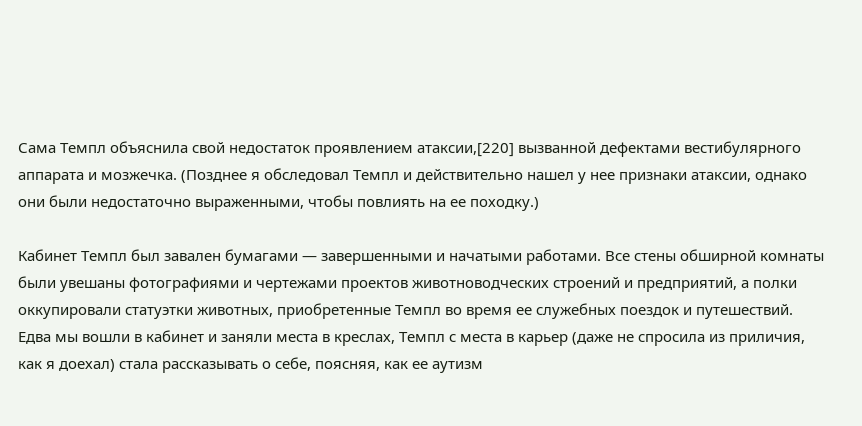Сама Темпл объяснила свой недостаток проявлением атаксии,[220] вызванной дефектами вестибулярного аппарата и мозжечка. (Позднее я обследовал Темпл и действительно нашел у нее признаки атаксии, однако они были недостаточно выраженными, чтобы повлиять на ее походку.)

Кабинет Темпл был завален бумагами — завершенными и начатыми работами. Все стены обширной комнаты были увешаны фотографиями и чертежами проектов животноводческих строений и предприятий, а полки оккупировали статуэтки животных, приобретенные Темпл во время ее служебных поездок и путешествий. Едва мы вошли в кабинет и заняли места в креслах, Темпл с места в карьер (даже не спросила из приличия, как я доехал) стала рассказывать о себе, поясняя, как ее аутизм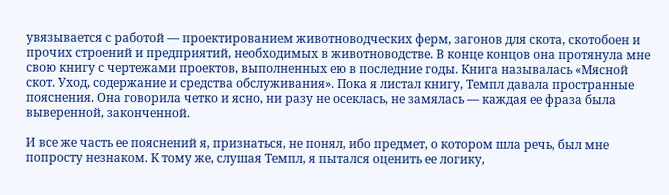увязывается с работой — проектированием животноводческих ферм, загонов для скота, скотобоен и прочих строений и предприятий, необходимых в животноводстве. В конце концов она протянула мне свою книгу с чертежами проектов, выполненных ею в последние годы. Книга называлась «Мясной скот. Уход, содержание и средства обслуживания». Пока я листал книгу, Темпл давала пространные пояснения. Она говорила четко и ясно, ни разу не осеклась, не замялась — каждая ее фраза была выверенной, законченной.

И все же часть ее пояснений я, признаться, не понял, ибо предмет, о котором шла речь, был мне попросту незнаком. К тому же, слушая Темпл, я пытался оценить ее логику,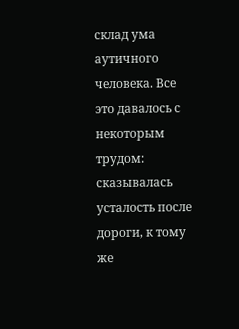склад ума аутичного человека. Все это давалось с некоторым трудом: сказывалась усталость после дороги, к тому же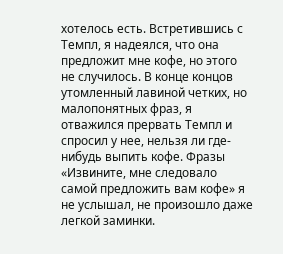хотелось есть. Встретившись с Темпл, я надеялся, что она предложит мне кофе, но этого не случилось. В конце концов утомленный лавиной четких, но малопонятных фраз, я отважился прервать Темпл и спросил у нее, нельзя ли где-нибудь выпить кофе. Фразы «Извините, мне следовало самой предложить вам кофе» я не услышал, не произошло даже легкой заминки.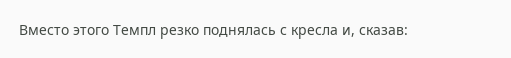Вместо этого Темпл резко поднялась с кресла и, сказав: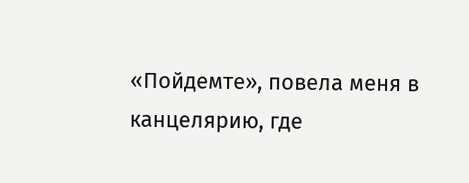«Пойдемте», повела меня в канцелярию, где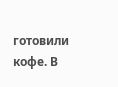готовили кофе. В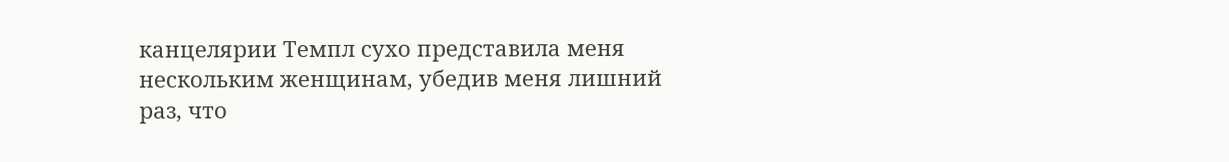канцелярии Темпл сухо представила меня нескольким женщинам, убедив меня лишний раз, что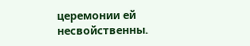церемонии ей несвойственны.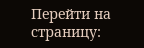Перейти на страницу: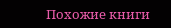Похожие книги